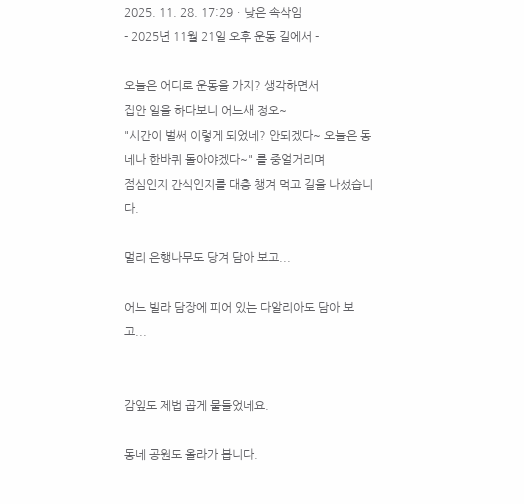2025. 11. 28. 17:29ㆍ낮은 속삭임
- 2025년 11월 21일 오후 운동 길에서 -

오늘은 어디로 운동을 가지? 생각하면서
집안 일을 하다보니 어느새 정오~
"시간이 벌써 이렇게 되었네? 안되겠다~ 오늘은 동네나 한바퀴 돌아야겠다~" 를 중얼거리며
점심인지 간식인지를 대충 챙겨 먹고 길을 나섰습니다.

멀리 은행나무도 당겨 담아 보고...

어느 빌라 담장에 피어 있는 다알리아도 담아 보고...


감잎도 제법 곱게 물들었네요.

동네 공원도 올라가 봅니다.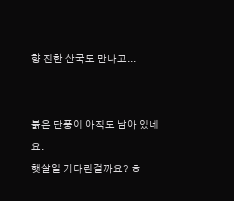향 진한 산국도 만나고...


붉은 단풍이 아직도 남아 있네요.
햇살일 기다린걸까요? ㅎ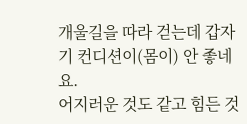개울길을 따라 걷는데 갑자기 컨디션이(몸이) 안 좋네요.
어지러운 것도 같고 힘든 것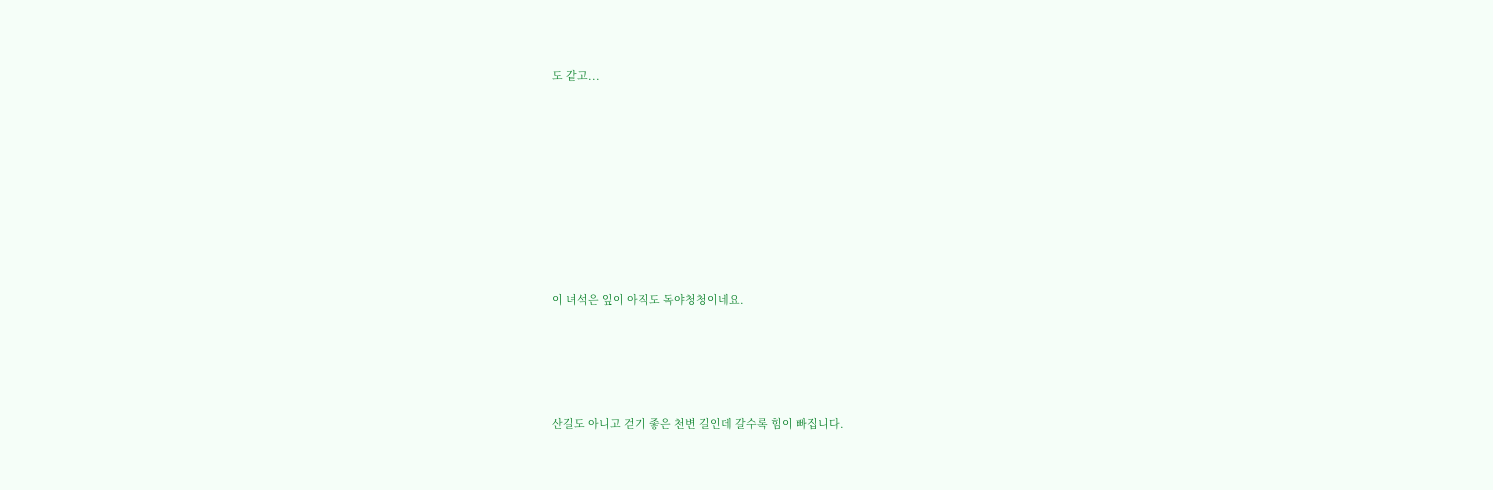도 같고...








이 녀석은 잎이 아직도 독야청청이네요.




산길도 아니고 걷기 좋은 천변 길인데 갈수록 힘이 빠집니다.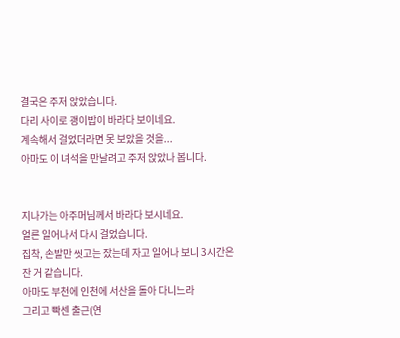결국은 주저 앉았습니다.
다리 사이로 괭이밥이 바라다 보이네요.
계속해서 걸었더라면 못 보았을 것을...
아마도 이 녀석을 만날려고 주저 앉았나 봅니다.


지나가는 아주머님께서 바라다 보시네요.
얼른 일어나서 다시 걸었습니다.
집착, 손발만 씻고는 잤는데 자고 일어나 보니 3시간은 잔 거 같습니다.
아마도 부천에 인천에 서산을 돌아 다니느라
그리고 빡센 출근(연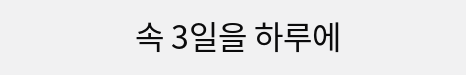속 3일을 하루에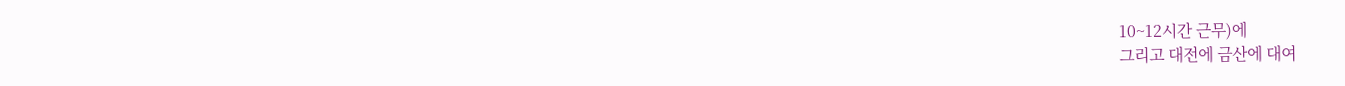10~12시간 근무)에
그리고 대전에 금산에 대여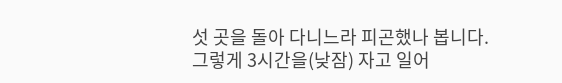섯 곳을 돌아 다니느라 피곤했나 봅니다.
그렇게 3시간을(낮잠) 자고 일어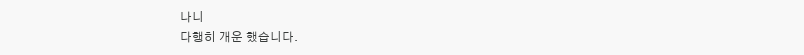나니
다행히 개운 했습니다.